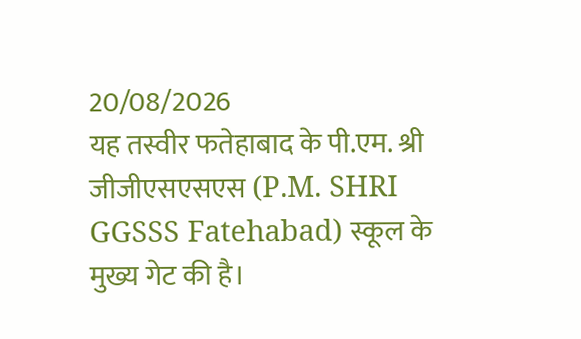20/08/2026
यह तस्वीर फतेहाबाद के पी.एम. श्री जीजीएसएसएस (P.M. SHRI GGSSS Fatehabad) स्कूल के मुख्य गेट की है।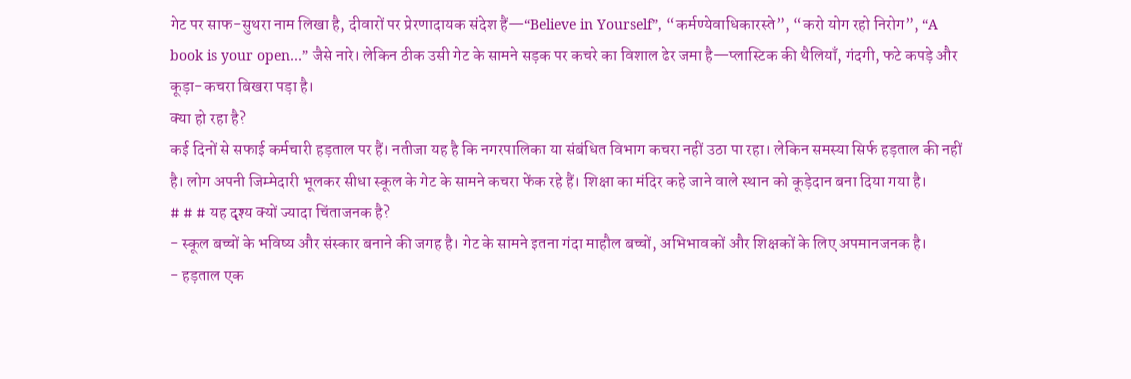गेट पर साफ-सुथरा नाम लिखा है, दीवारों पर प्रेरणादायक संदेश हैं—“Believe in Yourself”, “कर्मण्येवाधिकारस्ते”, “करो योग रहो निरोग”, “A book is your open…” जैसे नारे। लेकिन ठीक उसी गेट के सामने सड़क पर कचरे का विशाल ढेर जमा है—प्लास्टिक की थैलियाँ, गंदगी, फटे कपड़े और कूड़ा-कचरा बिखरा पड़ा है।
क्या हो रहा है?
कई दिनों से सफाई कर्मचारी हड़ताल पर हैं। नतीजा यह है कि नगरपालिका या संबंधित विभाग कचरा नहीं उठा पा रहा। लेकिन समस्या सिर्फ हड़ताल की नहीं है। लोग अपनी जिम्मेदारी भूलकर सीधा स्कूल के गेट के सामने कचरा फेंक रहे हैं। शिक्षा का मंदिर कहे जाने वाले स्थान को कूड़ेदान बना दिया गया है।
# # # यह दृश्य क्यों ज्यादा चिंताजनक है?
- स्कूल बच्चों के भविष्य और संस्कार बनाने की जगह है। गेट के सामने इतना गंदा माहौल बच्चों, अभिभावकों और शिक्षकों के लिए अपमानजनक है।
- हड़ताल एक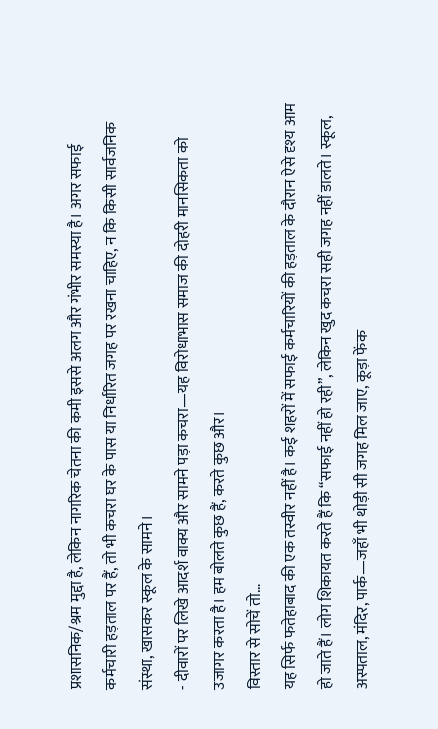प्रशासनिक/श्रम मुद्दा है, लेकिन नागरिक चेतना की कमी इससे अलग और गंभीर समस्या है। अगर सफाई कर्मचारी हड़ताल पर हैं, तो भी कचरा घर के पास या निर्धारित जगह पर रखना चाहिए, न कि किसी सार्वजनिक संस्था, खासकर स्कूल के सामने।
- दीवारों पर लिखे आदर्श वाक्य और सामने पड़ा कचरा—यह विरोधाभास समाज की दोहरी मानसिकता को उजागर करता है। हम बोलते कुछ हैं, करते कुछ और।
विस्तार से सोचें तो…
यह सिर्फ फतेहाबाद की एक तस्वीर नहीं है। कई शहरों में सफाई कर्मचारियों की हड़ताल के दौरान ऐसे दृश्य आम हो जाते हैं। लोग शिकायत करते हैं कि “सफाई नहीं हो रही”, लेकिन खुद कचरा सही जगह नहीं डालते। स्कूल, अस्पताल, मंदिर, पार्क—जहाँ भी थोड़ी सी जगह मिल जाए, कूड़ा फेंक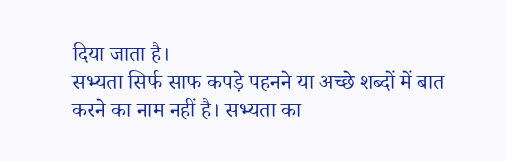दिया जाता है।
सभ्यता सिर्फ साफ कपड़े पहनने या अच्छे शब्दों में बात करने का नाम नहीं है। सभ्यता का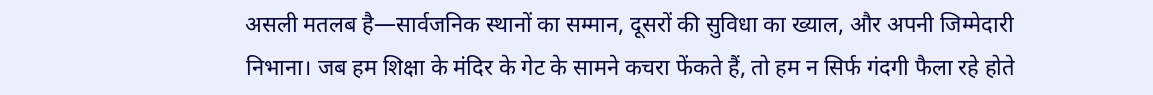असली मतलब है—सार्वजनिक स्थानों का सम्मान, दूसरों की सुविधा का ख्याल, और अपनी जिम्मेदारी निभाना। जब हम शिक्षा के मंदिर के गेट के सामने कचरा फेंकते हैं, तो हम न सिर्फ गंदगी फैला रहे होते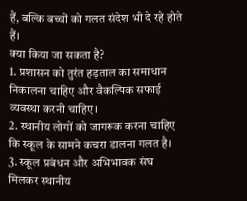हैं, बल्कि बच्चों को गलत संदेश भी दे रहे होते हैं।
क्या किया जा सकता है?
1. प्रशासन को तुरंत हड़ताल का समाधान निकालना चाहिए और वैकल्पिक सफाई व्यवस्था करनी चाहिए।
2. स्थानीय लोगों को जागरूक करना चाहिए कि स्कूल के सामने कचरा डालना गलत है।
3. स्कूल प्रबंधन और अभिभावक संघ मिलकर स्थानीय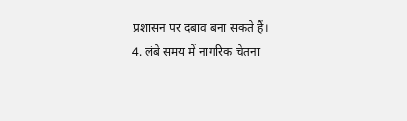प्रशासन पर दबाव बना सकते हैं।
4. लंबे समय में नागरिक चेतना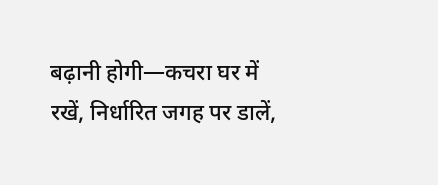बढ़ानी होगी—कचरा घर में रखें, निर्धारित जगह पर डालें,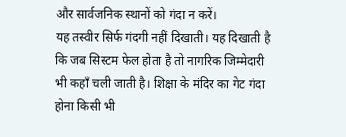और सार्वजनिक स्थानों को गंदा न करें।
यह तस्वीर सिर्फ गंदगी नहीं दिखाती। यह दिखाती है कि जब सिस्टम फेल होता है तो नागरिक जिम्मेदारी भी कहाँ चली जाती है। शिक्षा के मंदिर का गेट गंदा होना किसी भी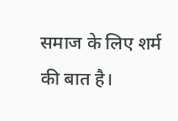समाज के लिए शर्म की बात है।